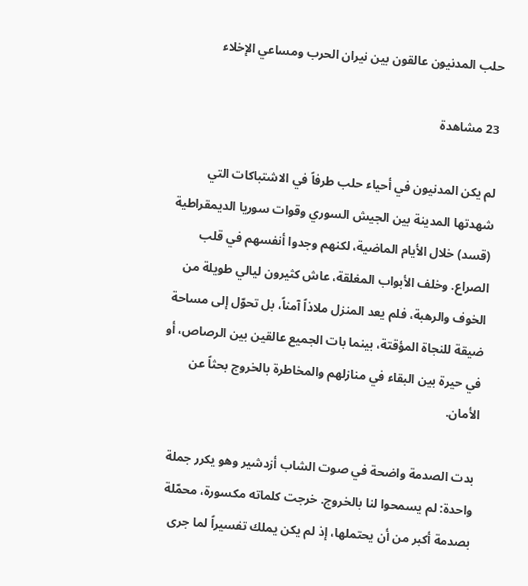حلب المدنيون عالقون بين نيران الحرب ومساعي الإخلاء

23 مشاهدة

لم يكن المدنيون في أحياء حلب طرفاً في الاشتباكات التي شهدتها المدينة بين الجيش السوري وقوات سوريا الديمقراطية (قسد) خلال الأيام الماضية، لكنهم وجدوا أنفسهم في قلب الصراع. وخلف الأبواب المغلقة، عاش كثيرون ليالي طويلة من الخوف والرهبة، فلم يعد المنزل ملاذاً آمناً، بل تحوّل إلى مساحة ضيقة للنجاة المؤقتة، بينما بات الجميع عالقين بين الرصاص، أو في حيرة بين البقاء في منازلهم والمخاطرة بالخروج بحثاً عن الأمان.

بدت الصدمة واضحة في صوت الشاب أزدشير وهو يكرر جملة واحدة: لم يسمحوا لنا بالخروج. خرجت كلماته مكسورة، محمّلة بصدمة أكبر من أن يحتملها، إذ لم يكن يملك تفسيراً لما جرى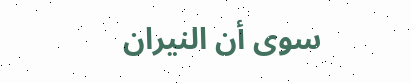سوى أن النيران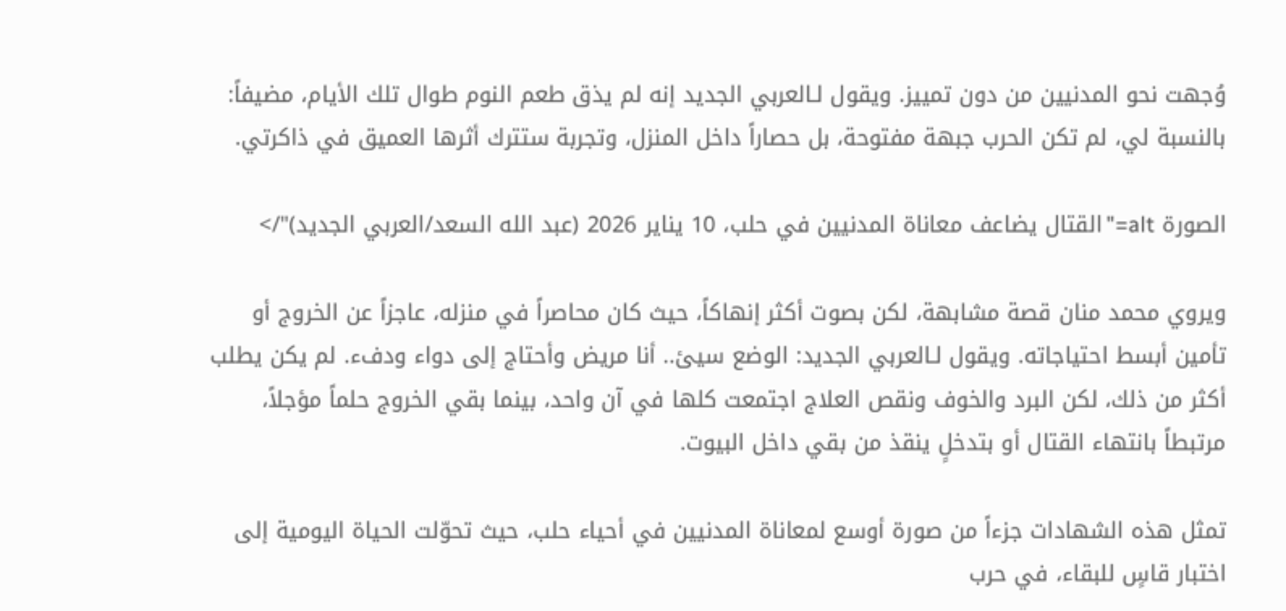وُجهت نحو المدنيين من دون تمييز. ويقول لـالعربي الجديد إنه لم يذق طعم النوم طوال تلك الأيام، مضيفاً: بالنسبة لي، لم تكن الحرب جبهة مفتوحة، بل حصاراً داخل المنزل، وتجربة ستترك أثرها العميق في ذاكرتي.

الصورة alt="القتال يضاعف معاناة المدنيين في حلب، 10 يناير 2026 (عبد الله السعد/العربي الجديد)"/>

ويروي محمد منان قصة مشابهة، لكن بصوت أكثر إنهاكاً، حيث كان محاصراً في منزله، عاجزاً عن الخروج أو تأمين أبسط احتياجاته. ويقول لـالعربي الجديد: الوضع سيئ.. أنا مريض وأحتاج إلى دواء ودفء. لم يكن يطلب أكثر من ذلك، لكن البرد والخوف ونقص العلاج اجتمعت كلها في آن واحد، بينما بقي الخروج حلماً مؤجلاً، مرتبطاً بانتهاء القتال أو بتدخلٍ ينقذ من بقي داخل البيوت.

تمثل هذه الشهادات جزءاً من صورة أوسع لمعاناة المدنيين في أحياء حلب، حيث تحوّلت الحياة اليومية إلى اختبار قاسٍ للبقاء، في حرب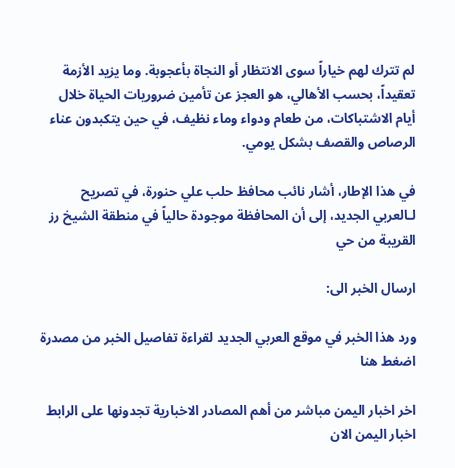لم تترك لهم خياراً سوى الانتظار أو النجاة بأعجوبة. وما يزيد الأزمة تعقيداً، بحسب الأهالي، هو العجز عن تأمين ضروريات الحياة خلال أيام الاشتباكات، من طعام ودواء وماء نظيف، في حين يتكبدون عناء الرصاص والقصف بشكل يومي.

في هذا الإطار، أشار نائب محافظ حلب علي حنورة، في تصريح لـالعربي الجديد، إلى أن المحافظة موجودة حالياً في منطقة الشيخ رز القريبة من حي

ارسال الخبر الى:

ورد هذا الخبر في موقع العربي الجديد لقراءة تفاصيل الخبر من مصدرة اضغط هنا

اخر اخبار اليمن مباشر من أهم المصادر الاخبارية تجدونها على الرابط اخبار اليمن الان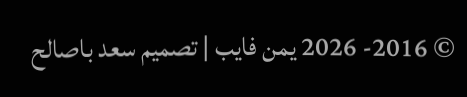© 2016- 2026 يمن فايب | تصميم سعد باصالح